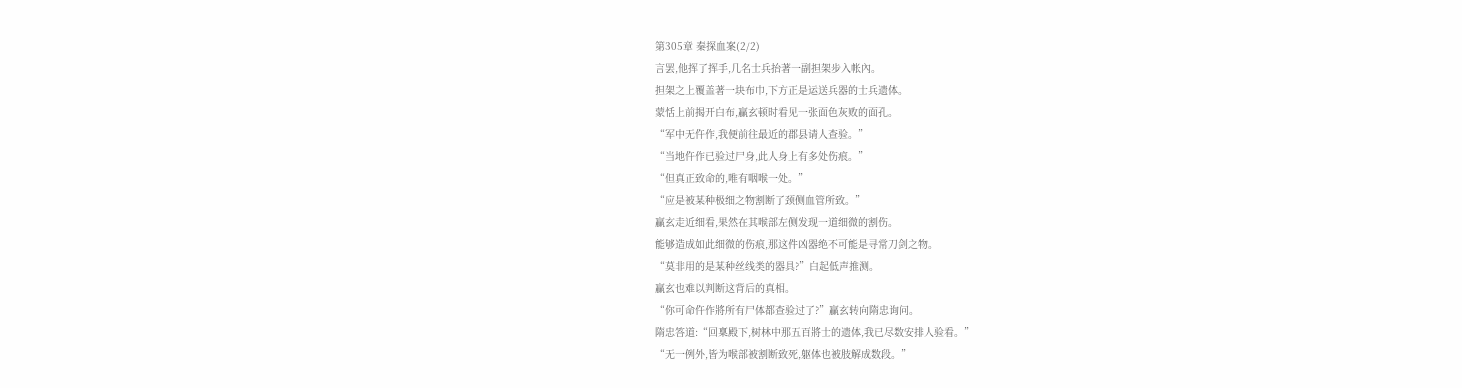第305章 秦探血案(2/2)
言罢,他挥了挥手,几名士兵抬著一副担架步入帐內。
担架之上覆盖著一块布巾,下方正是运送兵器的士兵遗体。
蒙恬上前揭开白布,贏玄顿时看见一张面色灰败的面孔。
“军中无仵作,我便前往最近的郡县请人查验。”
“当地仵作已验过尸身,此人身上有多处伤痕。”
“但真正致命的,唯有咽喉一处。”
“应是被某种极细之物割断了颈侧血管所致。”
贏玄走近细看,果然在其喉部左侧发现一道细微的割伤。
能够造成如此细微的伤痕,那这件凶器绝不可能是寻常刀剑之物。
“莫非用的是某种丝线类的器具?”白起低声推测。
贏玄也难以判断这背后的真相。
“你可命仵作將所有尸体都查验过了?”贏玄转向隋忠询问。
隋忠答道:“回稟殿下,树林中那五百將士的遗体,我已尽数安排人验看。”
“无一例外,皆为喉部被割断致死,躯体也被肢解成数段。”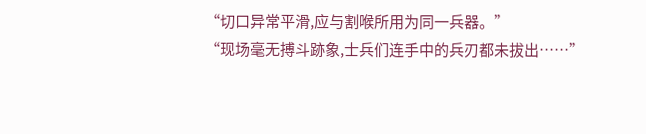“切口异常平滑,应与割喉所用为同一兵器。”
“现场毫无搏斗跡象,士兵们连手中的兵刃都未拔出……”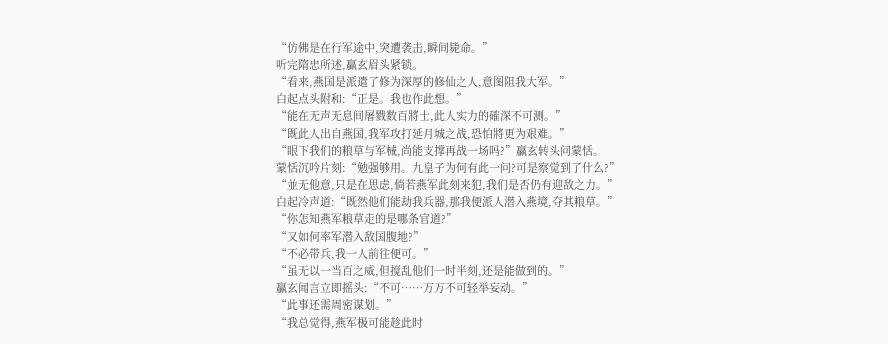“仿佛是在行军途中,突遭袭击,瞬间毙命。”
听完隋忠所述,贏玄眉头紧锁。
“看来,燕国是派遣了修为深厚的修仙之人,意图阻我大军。”
白起点头附和:“正是。我也作此想。”
“能在无声无息间屠戮数百將士,此人实力的確深不可测。”
“既此人出自燕国,我军攻打延月城之战,恐怕將更为艰难。”
“眼下我们的粮草与军械,尚能支撑再战一场吗?”贏玄转头问蒙恬。
蒙恬沉吟片刻:“勉强够用。九皇子为何有此一问?可是察觉到了什么?”
“並无他意,只是在思虑,倘若燕军此刻来犯,我们是否仍有迎敌之力。”
白起冷声道:“既然他们能劫我兵器,那我便派人潜入燕境,夺其粮草。”
“你怎知燕军粮草走的是哪条官道?”
“又如何率军潜入敌国腹地?”
“不必带兵,我一人前往便可。”
“虽无以一当百之威,但搅乱他们一时半刻,还是能做到的。”
贏玄闻言立即摇头:“不可……万万不可轻举妄动。”
“此事还需周密谋划。”
“我总觉得,燕军极可能趁此时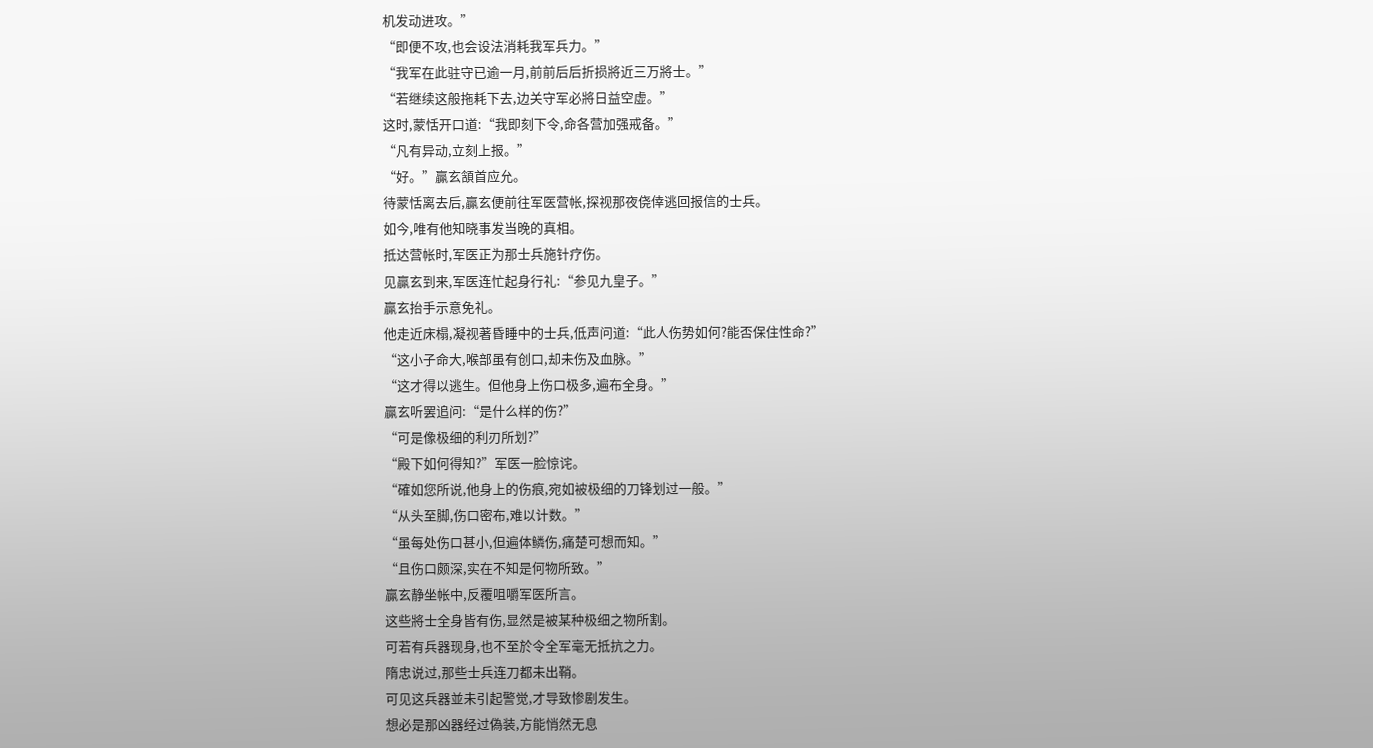机发动进攻。”
“即便不攻,也会设法消耗我军兵力。”
“我军在此驻守已逾一月,前前后后折损將近三万將士。”
“若继续这般拖耗下去,边关守军必將日益空虚。”
这时,蒙恬开口道:“我即刻下令,命各营加强戒备。”
“凡有异动,立刻上报。”
“好。”贏玄頷首应允。
待蒙恬离去后,贏玄便前往军医营帐,探视那夜侥倖逃回报信的士兵。
如今,唯有他知晓事发当晚的真相。
抵达营帐时,军医正为那士兵施针疗伤。
见贏玄到来,军医连忙起身行礼:“参见九皇子。”
贏玄抬手示意免礼。
他走近床榻,凝视著昏睡中的士兵,低声问道:“此人伤势如何?能否保住性命?”
“这小子命大,喉部虽有创口,却未伤及血脉。”
“这才得以逃生。但他身上伤口极多,遍布全身。”
贏玄听罢追问:“是什么样的伤?”
“可是像极细的利刃所划?”
“殿下如何得知?”军医一脸惊诧。
“確如您所说,他身上的伤痕,宛如被极细的刀锋划过一般。”
“从头至脚,伤口密布,难以计数。”
“虽每处伤口甚小,但遍体鳞伤,痛楚可想而知。”
“且伤口颇深,实在不知是何物所致。”
贏玄静坐帐中,反覆咀嚼军医所言。
这些將士全身皆有伤,显然是被某种极细之物所割。
可若有兵器现身,也不至於令全军毫无抵抗之力。
隋忠说过,那些士兵连刀都未出鞘。
可见这兵器並未引起警觉,才导致惨剧发生。
想必是那凶器经过偽装,方能悄然无息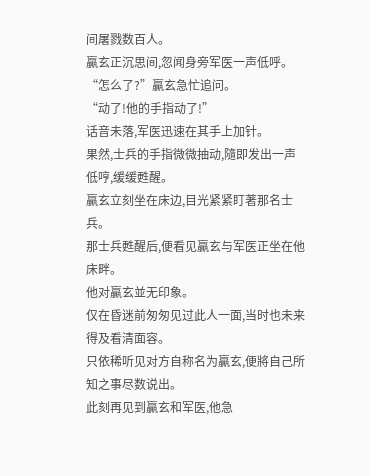间屠戮数百人。
贏玄正沉思间,忽闻身旁军医一声低呼。
“怎么了?”贏玄急忙追问。
“动了!他的手指动了!”
话音未落,军医迅速在其手上加针。
果然,士兵的手指微微抽动,隨即发出一声低哼,缓缓甦醒。
贏玄立刻坐在床边,目光紧紧盯著那名士兵。
那士兵甦醒后,便看见贏玄与军医正坐在他床畔。
他对贏玄並无印象。
仅在昏迷前匆匆见过此人一面,当时也未来得及看清面容。
只依稀听见对方自称名为贏玄,便將自己所知之事尽数说出。
此刻再见到贏玄和军医,他急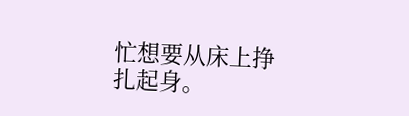忙想要从床上挣扎起身。